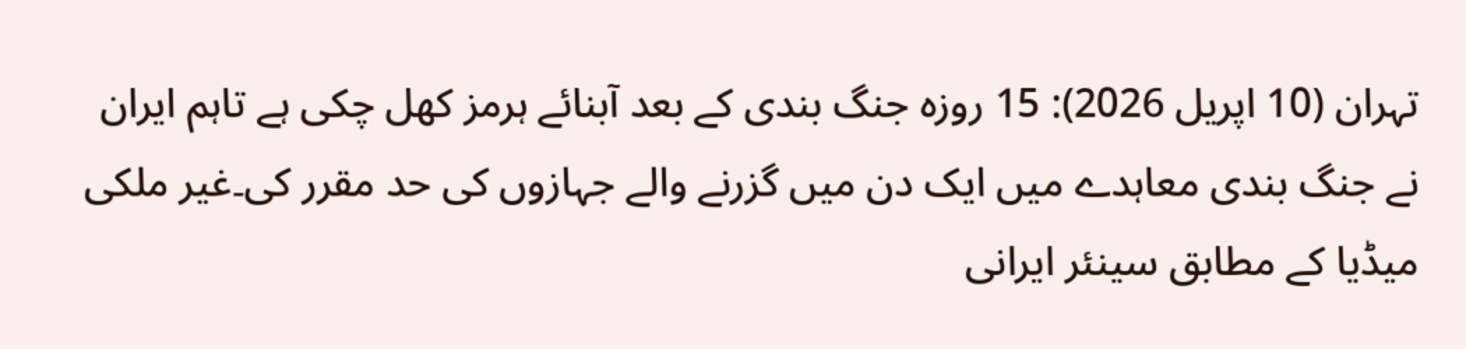تہران (10 اپریل 2026): 15 روزہ جنگ بندی کے بعد آبنائے ہرمز کھل چکی ہے تاہم ایران نے جنگ بندی معاہدے میں ایک دن میں گزرنے والے جہازوں کی حد مقرر کی۔غیر ملکی میڈیا کے مطابق سینئر ایرانی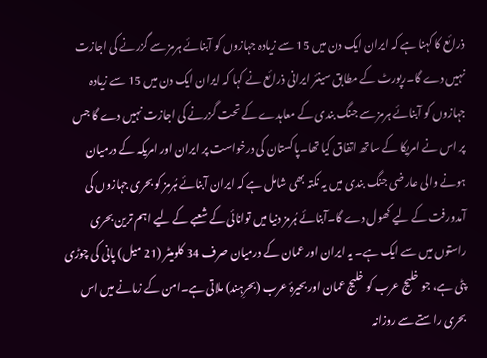ذرائع کا کہنا ہے کہ ایران ایک دن میں 15 سے زیادہ جہازوں کو آبنائے ہرمز سے گزرنے کی اجازت نہیں دے گا۔رپورٹ کے مطابق سینئر ایرانی ذرائع نے کہا کہ ایران ایک دن میں 15 سے زیادہ جہازوں کو آبنائے ہرمز سے جنگ بندی کے معاہدے کے تحت گزرنے کی اجازت نہیں دے گا جس پر اس نے امریکا کے ساتھ اتفاق کیا تھا۔پاکستان کی درخواست پر ایران اور امریکہ کے درمیان ہونے والی عارضی جنگ بندی میں یہ نکتہ بھی شامل ہے کہ ایران آبنائے ہُرمز کو بحری جہازوں کی آمدورفت کے لیے کھول دے گا۔آبنائے ہُرمز دنیا میں توانائی کے شعبے کے لیے اہم ترین بحری راستوں میں سے ایک ہے۔ یہ ایران اور عمان کے درمیان صرف 34 کلومیٹر (21 میل) پانی کی چوڑی پٹی ہے، جو خلیج عرب کو خلیج عمان اور بحیرۂ عرب (بحرِہند) ملاتی ہے۔امن کے زمانے میں اس بحری راستے سے روزانہ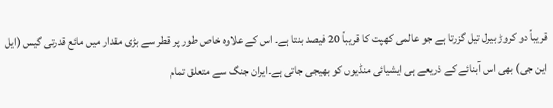قریباً دو کروڑ بیرل تیل گزرتا ہے جو عالمی کھپت کا قریباً 20 فیصد بنتا ہے۔ اس کے علاوہ خاص طور پر قطر سے بڑی مقدار میں مائع قدرتی گیس (ایل این جی) بھی اس آبنائے کے ذریعے ہی ایشیائی منڈیوں کو بھیجی جاتی ہے۔ایران جنگ سے متعلق تمام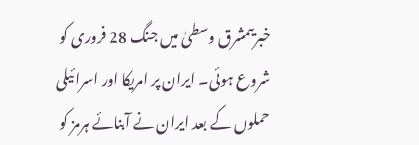خبریںمشرق وسطیٰ میں جنگ 28 فروری کو شروع ہوئی۔ ایران پر امریکا اور اسرائیلی حملوں کے بعد ایران نے آبنائے ہرمز کو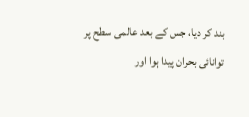بند کر دیا، جس کے بعد عالمی سطح پر توانائی بحران پیدا ہوا اور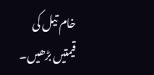خام تیل کی قیمتیں بڑھیں۔